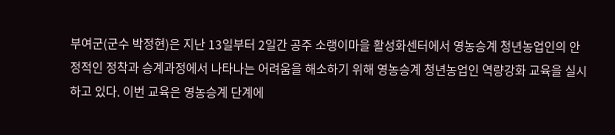부여군(군수 박정현)은 지난 13일부터 2일간 공주 소랭이마을 활성화센터에서 영농승계 청년농업인의 안정적인 정착과 승계과정에서 나타나는 어려움을 해소하기 위해 영농승계 청년농업인 역량강화 교육을 실시하고 있다. 이번 교육은 영농승계 단계에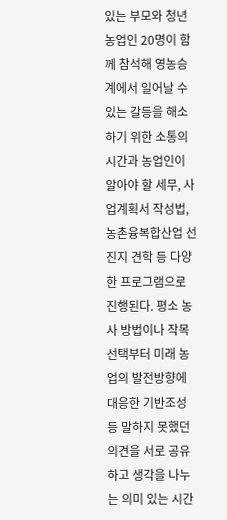있는 부모와 청년농업인 20명이 함께 참석해 영농승계에서 일어날 수 있는 갈등을 해소하기 위한 소통의 시간과 농업인이 알아야 할 세무, 사업계획서 작성법, 농촌융복합산업 선진지 견학 등 다양한 프로그램으로 진행된다. 평소 농사 방법이나 작목 선택부터 미래 농업의 발전방향에 대응한 기반조성 등 말하지 못했던 의견을 서로 공유하고 생각을 나누는 의미 있는 시간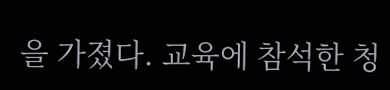을 가졌다. 교육에 참석한 청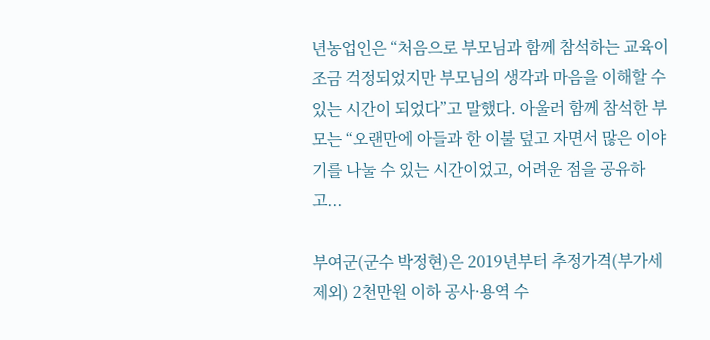년농업인은 “처음으로 부모님과 함께 참석하는 교육이 조금 걱정되었지만 부모님의 생각과 마음을 이해할 수 있는 시간이 되었다”고 말했다. 아울러 함께 참석한 부모는 “오랜만에 아들과 한 이불 덮고 자면서 많은 이야기를 나눌 수 있는 시간이었고, 어려운 점을 공유하고...

부여군(군수 박정현)은 2019년부터 추정가격(부가세 제외) 2천만원 이하 공사·용역 수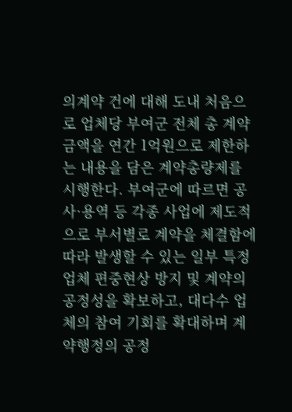의계약 건에 대해 도내 처음으로 업체당 부여군 전체 총 계약금액을 연간 1억원으로 제한하는 내용을 담은 계약총량제를 시행한다. 부여군에 따르면 공사·용역 등 각종 사업에 제도적으로 부서별로 계약을 체결함에 따라 발생할 수 있는 일부 특정 업체 편중현상 방지 및 계약의 공정성을 확보하고, 대다수 업체의 참여 기회를 확대하며 계약행정의 공정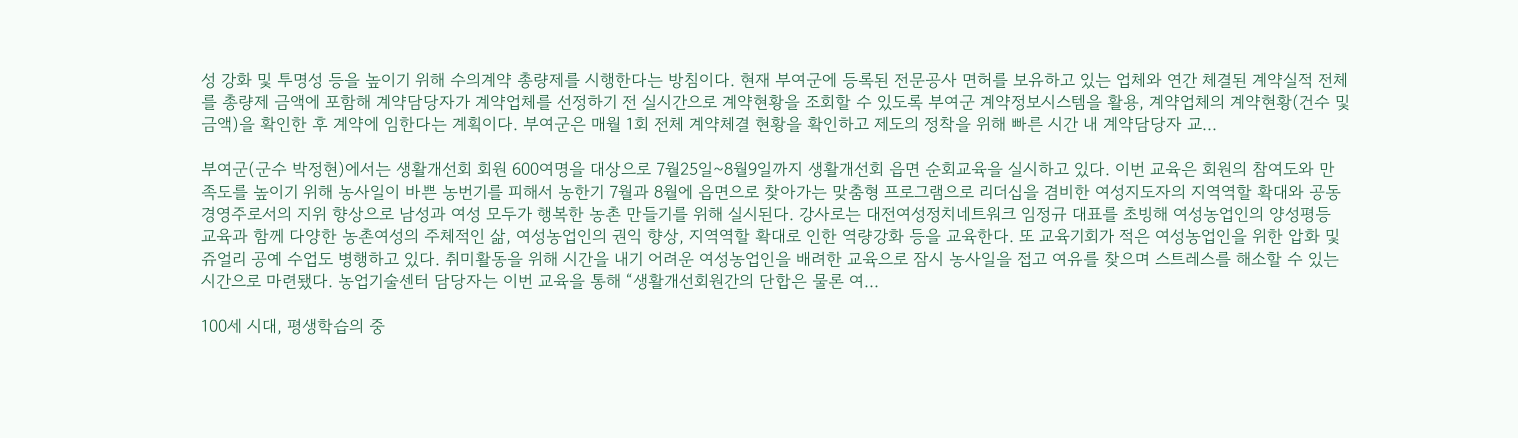성 강화 및 투명성 등을 높이기 위해 수의계약 총량제를 시행한다는 방침이다. 현재 부여군에 등록된 전문공사 면허를 보유하고 있는 업체와 연간 체결된 계약실적 전체를 총량제 금액에 포함해 계약담당자가 계약업체를 선정하기 전 실시간으로 계약현황을 조회할 수 있도록 부여군 계약정보시스템을 활용, 계약업체의 계약현황(건수 및 금액)을 확인한 후 계약에 임한다는 계획이다. 부여군은 매월 1회 전체 계약체결 현황을 확인하고 제도의 정착을 위해 빠른 시간 내 계약담당자 교...

부여군(군수 박정현)에서는 생활개선회 회원 600여명을 대상으로 7월25일~8월9일까지 생활개선회 읍면 순회교육을 실시하고 있다. 이번 교육은 회원의 참여도와 만족도를 높이기 위해 농사일이 바쁜 농번기를 피해서 농한기 7월과 8월에 읍면으로 찾아가는 맞춤형 프로그램으로 리더십을 겸비한 여성지도자의 지역역할 확대와 공동경영주로서의 지위 향상으로 남성과 여성 모두가 행복한 농촌 만들기를 위해 실시된다. 강사로는 대전여성정치네트워크 임정규 대표를 초빙해 여성농업인의 양성평등 교육과 함께 다양한 농촌여성의 주체적인 삶, 여성농업인의 권익 향상, 지역역할 확대로 인한 역량강화 등을 교육한다. 또 교육기회가 적은 여성농업인을 위한 압화 및 쥬얼리 공예 수업도 병행하고 있다. 취미활동을 위해 시간을 내기 어려운 여성농업인을 배려한 교육으로 잠시 농사일을 접고 여유를 찾으며 스트레스를 해소할 수 있는 시간으로 마련됐다. 농업기술센터 담당자는 이번 교육을 통해 “생활개선회원간의 단합은 물론 여...

100세 시대, 평생학습의 중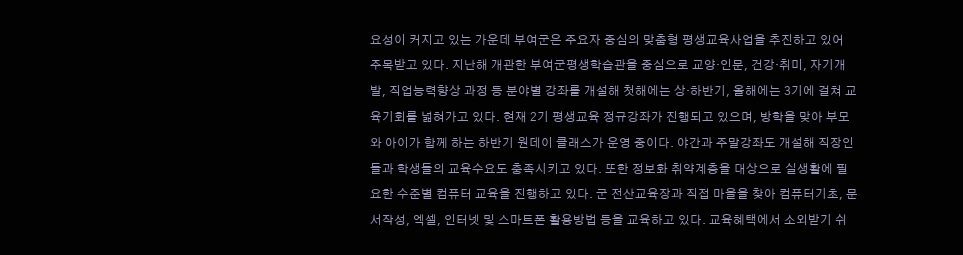요성이 커지고 있는 가운데 부여군은 주요자 중심의 맞춤형 평생교육사업을 추진하고 있어 주목받고 있다. 지난해 개관한 부여군평생학습관을 중심으로 교양·인문, 건강·취미, 자기개발, 직업능력향상 과정 등 분야별 강좌를 개설해 첫해에는 상·하반기, 올해에는 3기에 걸쳐 교육기회를 넓혀가고 있다. 현재 2기 평생교육 정규강좌가 진행되고 있으며, 방학을 맞아 부모와 아이가 함께 하는 하반기 원데이 클래스가 운영 중이다. 야간과 주말강좌도 개설해 직장인들과 학생들의 교육수요도 충족시키고 있다. 또한 정보화 취약계층을 대상으로 실생활에 필요한 수준별 컴퓨터 교육을 진행하고 있다. 군 전산교육장과 직접 마을을 찾아 컴퓨터기초, 문서작성, 엑셀, 인터넷 및 스마트폰 활용방법 등을 교육하고 있다. 교육혜택에서 소외받기 쉬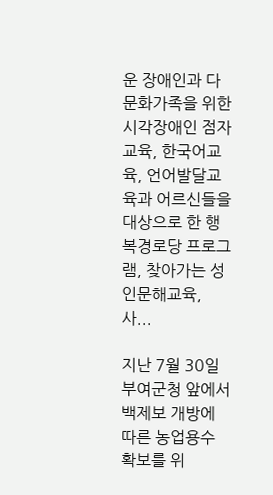운 장애인과 다문화가족을 위한 시각장애인 점자교육, 한국어교육, 언어발달교육과 어르신들을 대상으로 한 행복경로당 프로그램, 찾아가는 성인문해교육, 사...

지난 7월 30일 부여군청 앞에서 백제보 개방에 따른 농업용수 확보를 위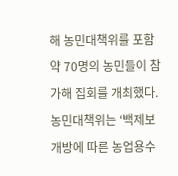해 농민대책위를 포함 약 70명의 농민들이 참가해 집회를 개최했다. 농민대책위는 ‘백제보 개방에 따른 농업용수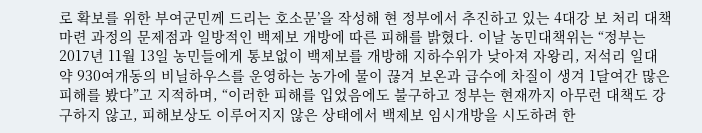로 확보를 위한 부여군민께 드리는 호소문’을 작성해 현 정부에서 추진하고 있는 4대강 보 처리 대책 마련 과정의 문제점과 일방적인 백제보 개방에 따른 피해를 밝혔다. 이날 농민대책위는 “정부는 2017년 11월 13일 농민들에게 통보없이 백제보를 개방해 지하수위가 낮아져 자왕리, 저석리 일대 약 930여개동의 비닐하우스를 운영하는 농가에 물이 끊겨 보온과 급수에 차질이 생겨 1달여간 많은 피해를 봤다”고 지적하며, “이러한 피해를 입었음에도 불구하고 정부는 현재까지 아무런 대책도 강구하지 않고, 피해보상도 이루어지지 않은 상태에서 백제보 임시개방을 시도하려 한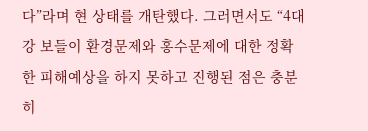다”라며 현 상태를 개탄했다. 그러면서도 “4대강 보들이 환경문제와 홍수문제에 대한 정확한 피해예상을 하지 못하고 진행된 점은 충분히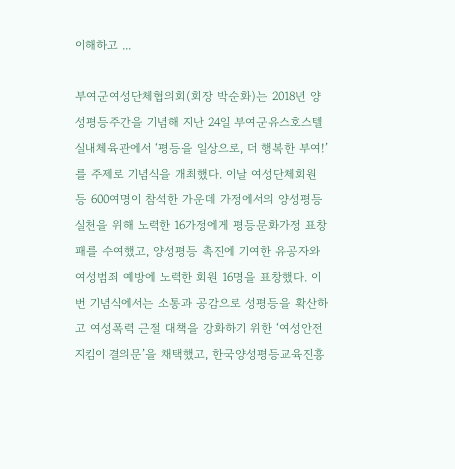이해하고 ...

부여군여성단체협의회(회장 박순화)는 2018년 양성평등주간을 기념해 지난 24일 부여군유스호스텔 실내체육관에서 ‘평등을 일상으로, 더 행복한 부여!’를 주제로 기념식을 개최했다. 이날 여성단체회원 등 600여명이 참석한 가운데 가정에서의 양성평등 실천을 위해 노력한 16가정에게 평등문화가정 표창패를 수여했고, 양성평등 촉진에 기여한 유공자와 여성범죄 예방에 노력한 회원 16명을 표창했다. 이번 기념식에서는 소통과 공감으로 성평등을 확산하고 여성폭력 근절 대책을 강화하기 위한 ‘여성안전지킴이 결의문’을 채택했고, 한국양성평등교육진흥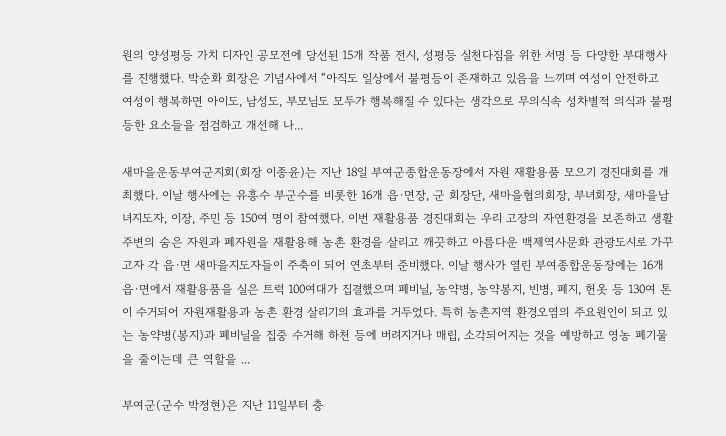원의 양성평등 가치 디자인 공모전에 당선된 15개 작품 전시, 성평등 실천다짐을 위한 서명 등 다양한 부대행사를 진행했다. 박순화 회장은 기념사에서 “아직도 일상에서 불평등이 존재하고 있음을 느끼며 여성이 안전하고 여성이 행복하면 아이도, 남성도, 부모님도 모두가 행복해질 수 있다는 생각으로 무의식속 성차별적 의식과 불평등한 요소들을 점검하고 개선해 나...

새마을운동부여군지회(회장 이종윤)는 지난 18일 부여군종합운동장에서 자원 재활용품 모으기 경진대회를 개최했다. 이날 행사에는 유흥수 부군수를 비롯한 16개 읍·면장, 군 회장단, 새마을협의회장, 부녀회장, 새마을남녀지도자, 이장, 주민 등 150여 명이 참여했다. 이번 재활용품 경진대회는 우리 고장의 자연환경을 보존하고 생활주변의 숨은 자원과 폐자원을 재활용해 농촌 환경을 살리고 깨끗하고 아름다운 백제역사문화 관광도시로 가꾸고자 각 읍·면 새마을지도자들이 주축이 되어 연초부터 준비했다. 이날 행사가 열린 부여종합운동장에는 16개 읍·면에서 재활용품을 실은 트럭 100여대가 집결했으며 폐비닐, 농약병, 농약봉지, 빈병, 폐지, 헌옷 등 130여 톤이 수거되어 자원재활용과 농촌 환경 살리기의 효과를 거두었다. 특히 농촌지역 환경오염의 주요원인이 되고 있는 농약병(봉지)과 폐비닐을 집중 수거해 하천 등에 버려지거나 매립, 소각되어지는 것을 예방하고 영농 폐기물을 줄이는데 큰 역할을 ...

부여군(군수 박정현)은 지난 11일부터 충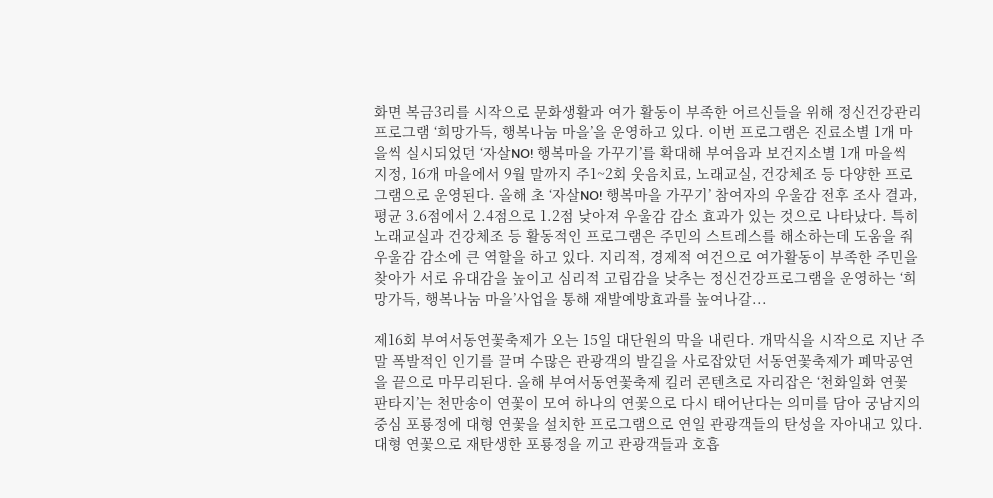화면 복금3리를 시작으로 문화생활과 여가 활동이 부족한 어르신들을 위해 정신건강관리 프로그램 ‘희망가득, 행복나눔 마을’을 운영하고 있다. 이번 프로그램은 진료소별 1개 마을씩 실시되었던 ‘자살NO! 행복마을 가꾸기’를 확대해 부여읍과 보건지소별 1개 마을씩 지정, 16개 마을에서 9월 말까지 주1~2회 웃음치료, 노래교실, 건강체조 등 다양한 프로그램으로 운영된다. 올해 초 ‘자살NO! 행복마을 가꾸기’ 참여자의 우울감 전후 조사 결과, 평균 3.6점에서 2.4점으로 1.2점 낮아져 우울감 감소 효과가 있는 것으로 나타났다. 특히 노래교실과 건강체조 등 활동적인 프로그램은 주민의 스트레스를 해소하는데 도움을 줘 우울감 감소에 큰 역할을 하고 있다. 지리적, 경제적 여건으로 여가활동이 부족한 주민을 찾아가 서로 유대감을 높이고 심리적 고립감을 낮추는 정신건강프로그램을 운영하는 ‘희망가득, 행복나눔 마을’사업을 통해 재발예방효과를 높여나갈...

제16회 부여서동연꽃축제가 오는 15일 대단원의 막을 내린다. 개막식을 시작으로 지난 주말 폭발적인 인기를 끌며 수많은 관광객의 발길을 사로잡았던 서동연꽃축제가 폐막공연을 끝으로 마무리된다. 올해 부여서동연꽃축제 킬러 콘텐츠로 자리잡은 ‘천화일화 연꽃 판타지’는 천만송이 연꽃이 모여 하나의 연꽃으로 다시 태어난다는 의미를 담아 궁남지의 중심 포룡정에 대형 연꽃을 설치한 프로그램으로 연일 관광객들의 탄성을 자아내고 있다. 대형 연꽃으로 재탄생한 포룡정을 끼고 관광객들과 호흡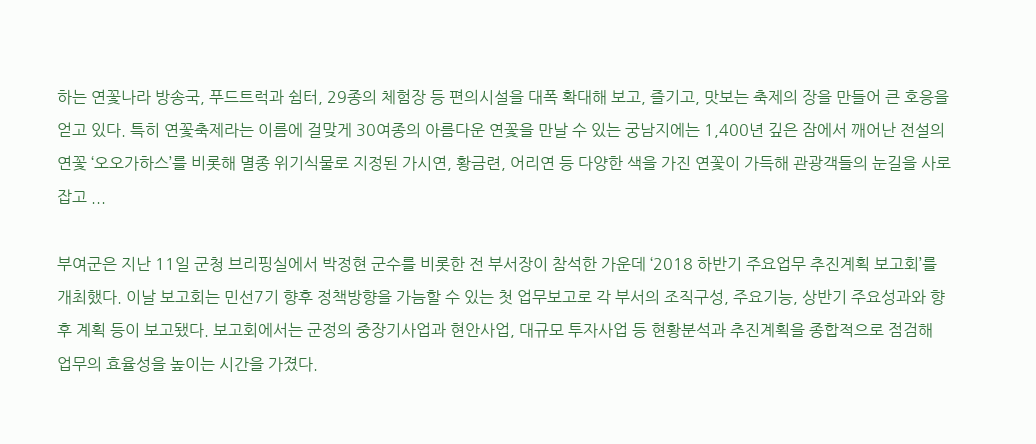하는 연꽃나라 방송국, 푸드트럭과 쉼터, 29종의 체험장 등 편의시설을 대폭 확대해 보고, 즐기고, 맛보는 축제의 장을 만들어 큰 호응을 얻고 있다. 특히 연꽃축제라는 이름에 걸맞게 30여종의 아름다운 연꽃을 만날 수 있는 궁남지에는 1,400년 깊은 잠에서 깨어난 전설의 연꽃 ‘오오가하스’를 비롯해 멸종 위기식물로 지정된 가시연, 황금련, 어리연 등 다양한 색을 가진 연꽃이 가득해 관광객들의 눈길을 사로잡고 ...

부여군은 지난 11일 군청 브리핑실에서 박정현 군수를 비롯한 전 부서장이 참석한 가운데 ‘2018 하반기 주요업무 추진계획 보고회’를 개최했다. 이날 보고회는 민선7기 향후 정책방향을 가늠할 수 있는 첫 업무보고로 각 부서의 조직구성, 주요기능, 상반기 주요성과와 향후 계획 등이 보고됐다. 보고회에서는 군정의 중장기사업과 현안사업, 대규모 투자사업 등 현황분석과 추진계획을 종합적으로 점검해 업무의 효율성을 높이는 시간을 가졌다.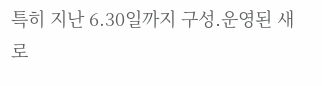특히 지난 6.30일까지 구성․운영된 새로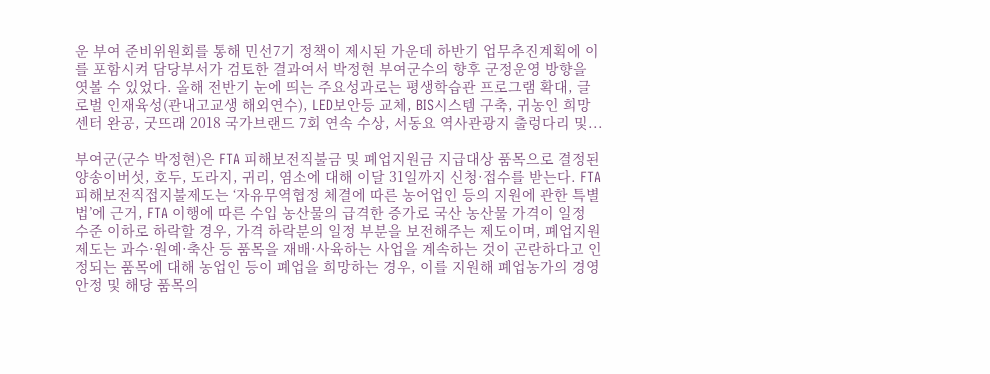운 부여 준비위원회를 통해 민선7기 정책이 제시된 가운데 하반기 업무추진계획에 이를 포함시켜 담당부서가 검토한 결과여서 박정현 부여군수의 향후 군정운영 방향을 엿볼 수 있었다. 올해 전반기 눈에 띄는 주요성과로는 평생학습관 프로그램 확대, 글로벌 인재육성(관내고교생 해외연수), LED보안등 교체, BIS시스템 구축, 귀농인 희망센터 완공, 굿뜨래 2018 국가브랜드 7회 연속 수상, 서동요 역사관광지 출렁다리 및...

부여군(군수 박정현)은 FTA 피해보전직불금 및 폐업지원금 지급대상 품목으로 결정된 양송이버섯, 호두, 도라지, 귀리, 염소에 대해 이달 31일까지 신청·접수를 받는다. FTA 피해보전직접지불제도는 ‘자유무역협정 체결에 따른 농어업인 등의 지원에 관한 특별법’에 근거, FTA 이행에 따른 수입 농산물의 급격한 증가로 국산 농산물 가격이 일정 수준 이하로 하락할 경우, 가격 하락분의 일정 부분을 보전해주는 제도이며, 폐업지원제도는 과수·원예·축산 등 품목을 재배·사육하는 사업을 계속하는 것이 곤란하다고 인정되는 품목에 대해 농업인 등이 폐업을 희망하는 경우, 이를 지원해 폐업농가의 경영안정 및 해당 품목의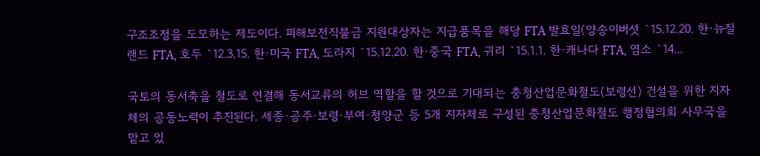구조조정을 도모하는 제도이다. 피해보전직불금 지원대상자는 지급품목을 해당 FTA 발효일(양송이버섯 `15.12.20. 한·뉴질랜드 FTA, 호두 `12.3.15. 한·미국 FTA, 도라지 `15.12.20. 한·중국 FTA, 귀리 `15.1.1. 한·캐나다 FTA, 염소 `14...

국토의 동서축을 철도로 연결해 동서교류의 허브 역할을 할 것으로 기대되는 충청산업문화철도(보령선) 건설을 위한 지자체의 공동노력이 추진된다. 세종·공주·보령·부여·청양군 등 5개 지자체로 구성된 충청산업문화철도 행정협의회 사무국을 맡고 있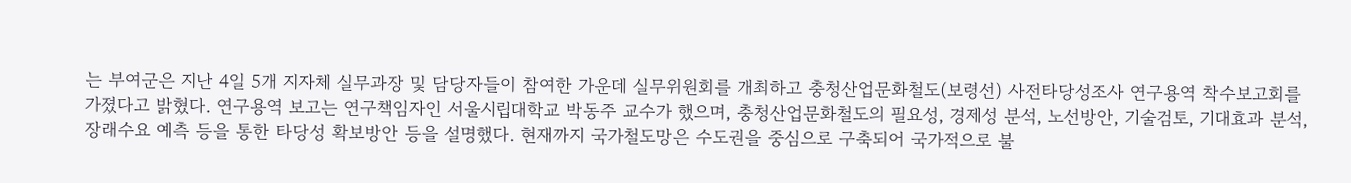는 부여군은 지난 4일 5개 지자체 실무과장 및 담당자들이 참여한 가운데 실무위원회를 개최하고 충청산업문화철도(보령선) 사전타당성조사 연구용역 착수보고회를 가졌다고 밝혔다. 연구용역 보고는 연구책임자인 서울시립대학교 박동주 교수가 했으며, 충청산업문화철도의 필요성, 경제성 분석, 노선방안, 기술검토, 기대효과 분석, 장래수요 예측 등을 통한 타당성 확보방안 등을 설명했다. 현재까지 국가철도망은 수도권을 중심으로 구축되어 국가적으로 불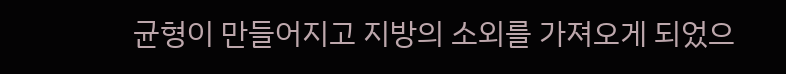균형이 만들어지고 지방의 소외를 가져오게 되었으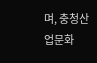며, 충청산업문화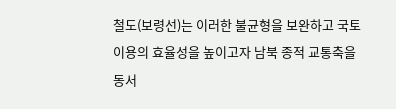철도(보령선)는 이러한 불균형을 보완하고 국토이용의 효율성을 높이고자 남북 종적 교통축을 동서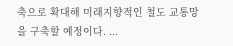축으로 확대해 미래지향적인 철도 교통망을 구축할 예정이다. ...